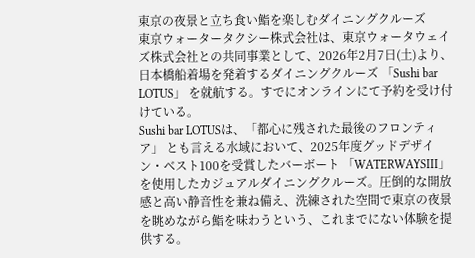東京の夜景と立ち食い鮨を楽しむダイニングクルーズ
東京ウォータータクシー株式会社は、東京ウォータウェイズ株式会社との共同事業として、2026年2月7日(土)より、日本橋船着場を発着するダイニングクルーズ 「Sushi bar LOTUS」 を就航する。すでにオンラインにて予約を受け付けている。
Sushi bar LOTUSは、「都心に残された最後のフロンティア」 とも言える水域において、2025年度グッドデザイン・ベスト100を受賞したバーボート 「WATERWAYSIII」 を使用したカジュアルダイニングクルーズ。圧倒的な開放感と高い静音性を兼ね備え、洗練された空間で東京の夜景を眺めながら鮨を味わうという、これまでにない体験を提供する。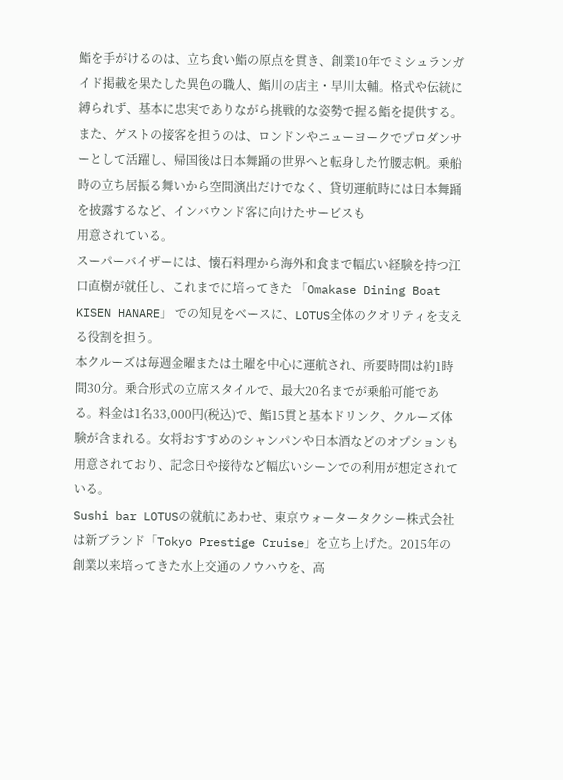鮨を手がけるのは、立ち食い鮨の原点を貫き、創業10年でミシュランガイド掲載を果たした異色の職人、鮨川の店主・早川太輔。格式や伝統に縛られず、基本に忠実でありながら挑戦的な姿勢で握る鮨を提供する。
また、ゲストの接客を担うのは、ロンドンやニューヨークでプロダンサーとして活躍し、帰国後は日本舞踊の世界へと転身した竹腰志帆。乗船時の立ち居振る舞いから空間演出だけでなく、貸切運航時には日本舞踊を披露するなど、インバウンド客に向けたサービスも
用意されている。
スーパーバイザーには、懐石料理から海外和食まで幅広い経験を持つ江口直樹が就任し、これまでに培ってきた 「Omakase Dining Boat KISEN HANARE」 での知見をベースに、LOTUS全体のクオリティを支える役割を担う。
本クルーズは毎週金曜または土曜を中心に運航され、所要時間は約1時間30分。乗合形式の立席スタイルで、最大20名までが乗船可能である。料金は1名33,000円(税込)で、鮨15貫と基本ドリンク、クルーズ体験が含まれる。女将おすすめのシャンパンや日本酒などのオプションも用意されており、記念日や接待など幅広いシーンでの利用が想定されている。
Sushi bar LOTUSの就航にあわせ、東京ウォータータクシー株式会社は新ブランド「Tokyo Prestige Cruise」を立ち上げた。2015年の創業以来培ってきた水上交通のノウハウを、高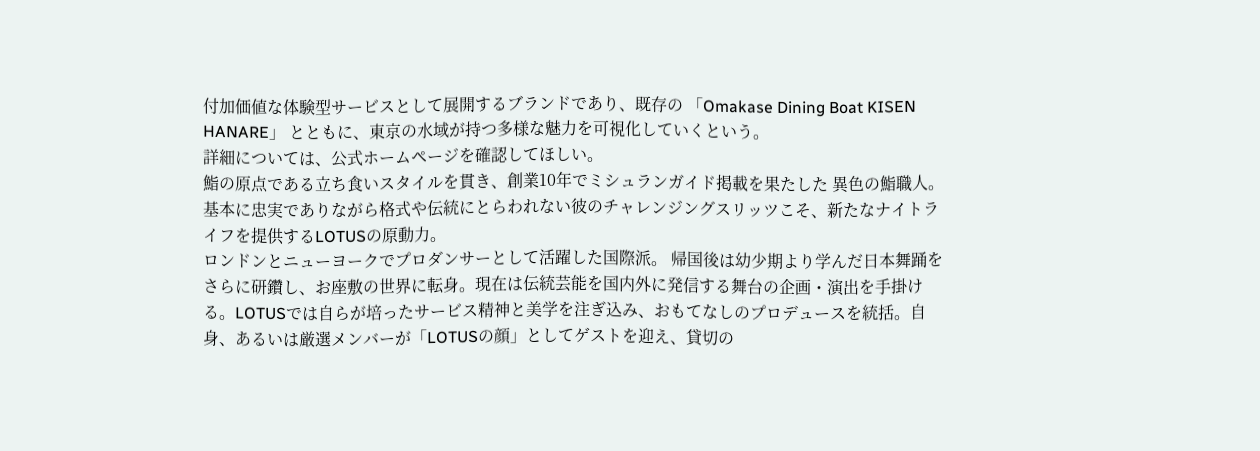付加価値な体験型サービスとして展開するブランドであり、既存の 「Omakase Dining Boat KISEN HANARE」 とともに、東京の水域が持つ多様な魅力を可視化していくという。
詳細については、公式ホームページを確認してほしい。
鮨の原点である立ち食いスタイルを貫き、創業10年でミシュランガイド掲載を果たした 異色の鮨職人。基本に忠実でありながら格式や伝統にとらわれない彼のチャレンジングスリッツこそ、新たなナイトライフを提供するLOTUSの原動力。
ロンドンとニューヨークでプロダンサーとして活躍した国際派。 帰国後は幼少期より学んだ日本舞踊をさらに研鑽し、お座敷の世界に転身。現在は伝統芸能を国内外に発信する舞台の企画・演出を手掛ける。LOTUSでは自らが培ったサービス精神と美学を注ぎ込み、おもてなしのプロデュースを統括。自身、あるいは厳選メンバーが「LOTUSの顔」としてゲストを迎え、貸切の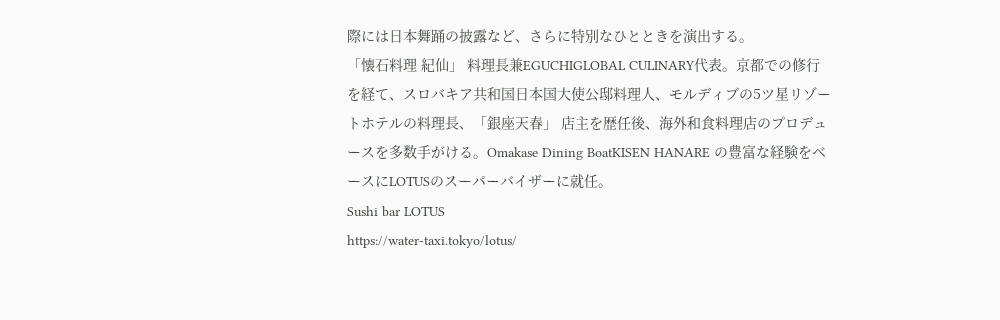際には日本舞踊の披露など、さらに特別なひとときを演出する。
「懐石料理 紀仙」 料理⾧兼EGUCHIGLOBAL CULINARY代表。京都での修行を経て、スロバキア共和国日本国大使公邸料理人、モルディブの5ツ星リゾートホテルの料理⾧、「銀座天春」 店主を歴任後、海外和食料理店のプロデュースを多数手がける。Omakase Dining BoatKISEN HANARE の豊富な経験をベースにLOTUSのスーパーバイザーに就任。
Sushi bar LOTUS
https://water-taxi.tokyo/lotus/